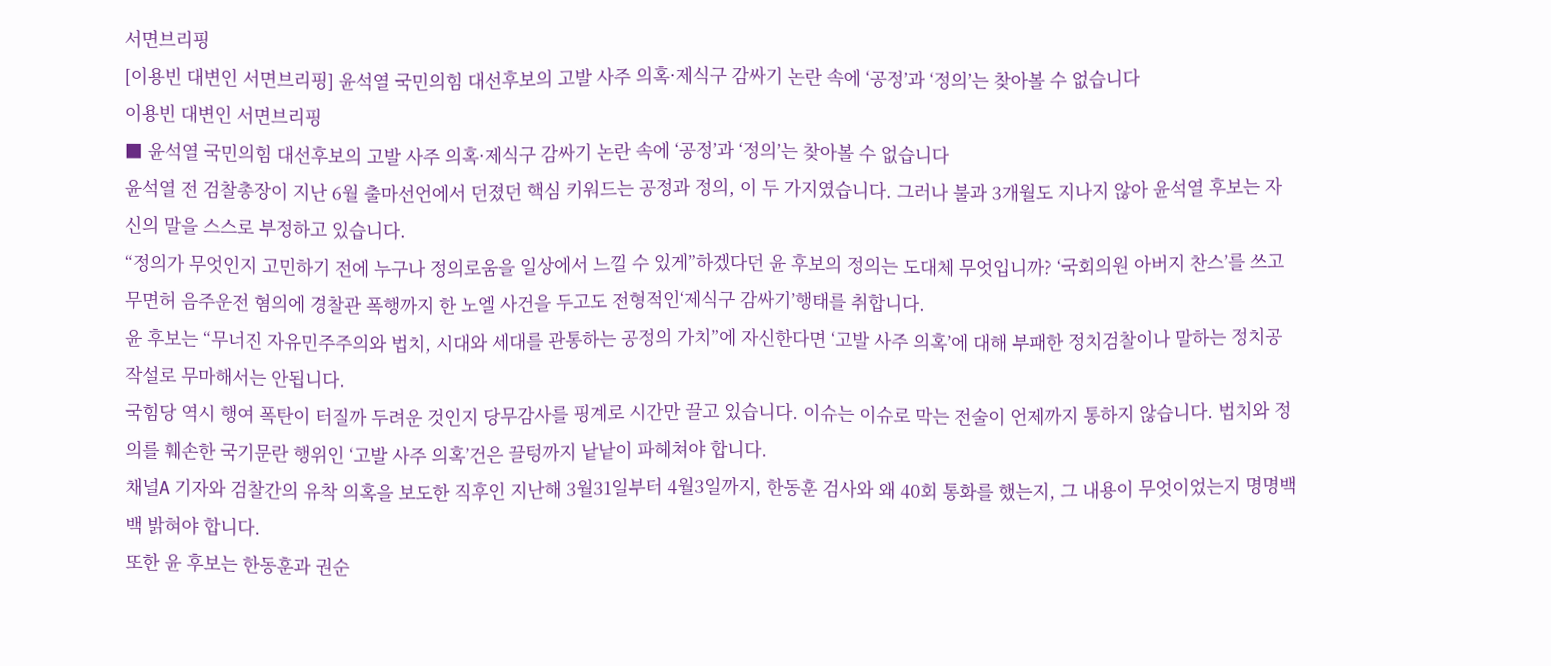서면브리핑
[이용빈 대변인 서면브리핑] 윤석열 국민의힘 대선후보의 고발 사주 의혹·제식구 감싸기 논란 속에 ‘공정’과 ‘정의’는 찾아볼 수 없습니다
이용빈 대변인 서면브리핑
■ 윤석열 국민의힘 대선후보의 고발 사주 의혹·제식구 감싸기 논란 속에 ‘공정’과 ‘정의’는 찾아볼 수 없습니다
윤석열 전 검찰총장이 지난 6월 출마선언에서 던졌던 핵심 키워드는 공정과 정의, 이 두 가지였습니다. 그러나 불과 3개월도 지나지 않아 윤석열 후보는 자신의 말을 스스로 부정하고 있습니다.
“정의가 무엇인지 고민하기 전에 누구나 정의로움을 일상에서 느낄 수 있게”하겠다던 윤 후보의 정의는 도대체 무엇입니까? ‘국회의원 아버지 찬스’를 쓰고 무면허 음주운전 혐의에 경찰관 폭행까지 한 노엘 사건을 두고도 전형적인‘제식구 감싸기’행태를 취합니다.
윤 후보는 “무너진 자유민주주의와 법치, 시대와 세대를 관통하는 공정의 가치”에 자신한다면 ‘고발 사주 의혹’에 대해 부패한 정치검찰이나 말하는 정치공작설로 무마해서는 안됩니다.
국힘당 역시 행여 폭탄이 터질까 두려운 것인지 당무감사를 핑계로 시간만 끌고 있습니다. 이슈는 이슈로 막는 전술이 언제까지 통하지 않습니다. 법치와 정의를 훼손한 국기문란 행위인 ‘고발 사주 의혹’건은 끌텅까지 낱낱이 파헤쳐야 합니다.
채널A 기자와 검찰간의 유착 의혹을 보도한 직후인 지난해 3월31일부터 4월3일까지, 한동훈 검사와 왜 40회 통화를 했는지, 그 내용이 무엇이었는지 명명백백 밝혀야 합니다.
또한 윤 후보는 한동훈과 권순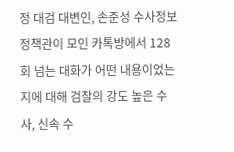정 대검 대변인, 손준성 수사정보정책관이 모인 카톡방에서 128회 넘는 대화가 어떤 내용이었는지에 대해 검찰의 강도 높은 수사, 신속 수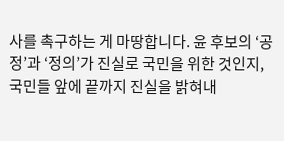사를 촉구하는 게 마땅합니다. 윤 후보의 ‘공정’과 ‘정의’가 진실로 국민을 위한 것인지, 국민들 앞에 끝까지 진실을 밝혀내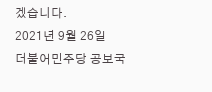겠습니다.
2021년 9월 26일
더불어민주당 공보국